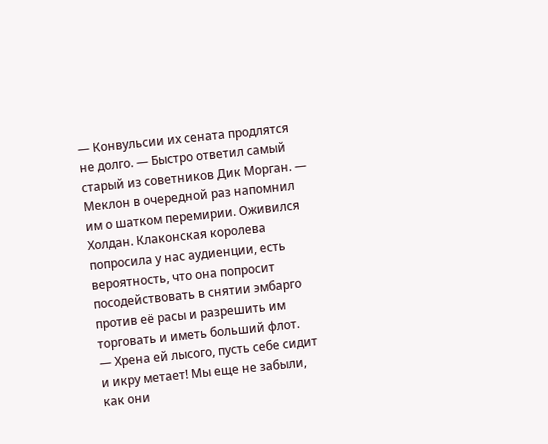— Конвульсии их сената продлятся не долго. — Быстро ответил самый старый из советников Дик Морган. — Меклон в очередной раз напомнил им о шатком перемирии. Оживился Холдан. Клаконская королева попросила у нас аудиенции, есть вероятность, что она попросит посодействовать в снятии эмбарго против её расы и разрешить им торговать и иметь больший флот.
— Хрена ей лысого, пусть себе сидит и икру метает! Мы еще не забыли, как они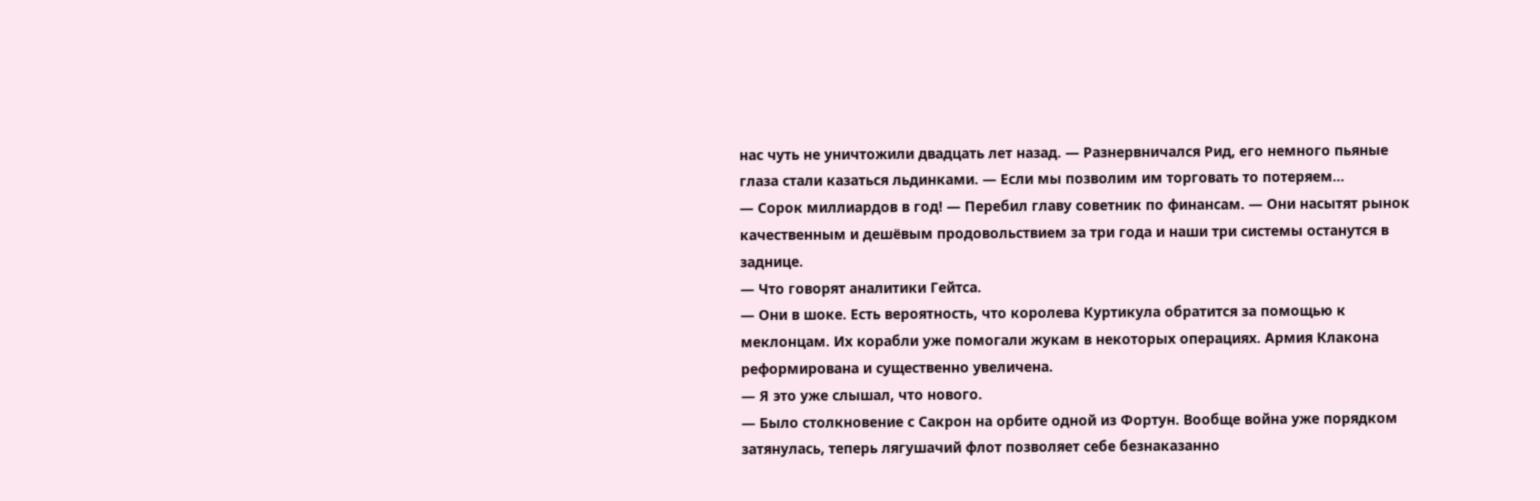нас чуть не уничтожили двадцать лет назад. — Разнервничался Рид, его немного пьяные глаза стали казаться льдинками. — Если мы позволим им торговать то потеряем…
— Сорок миллиардов в год! — Перебил главу советник по финансам. — Они насытят рынок качественным и дешёвым продовольствием за три года и наши три системы останутся в заднице.
— Что говорят аналитики Гейтса.
— Они в шоке. Есть вероятность, что королева Куртикула обратится за помощью к меклонцам. Их корабли уже помогали жукам в некоторых операциях. Армия Клакона реформирована и существенно увеличена.
— Я это уже слышал, что нового.
— Было столкновение с Сакрон на орбите одной из Фортун. Вообще война уже порядком затянулась, теперь лягушачий флот позволяет себе безнаказанно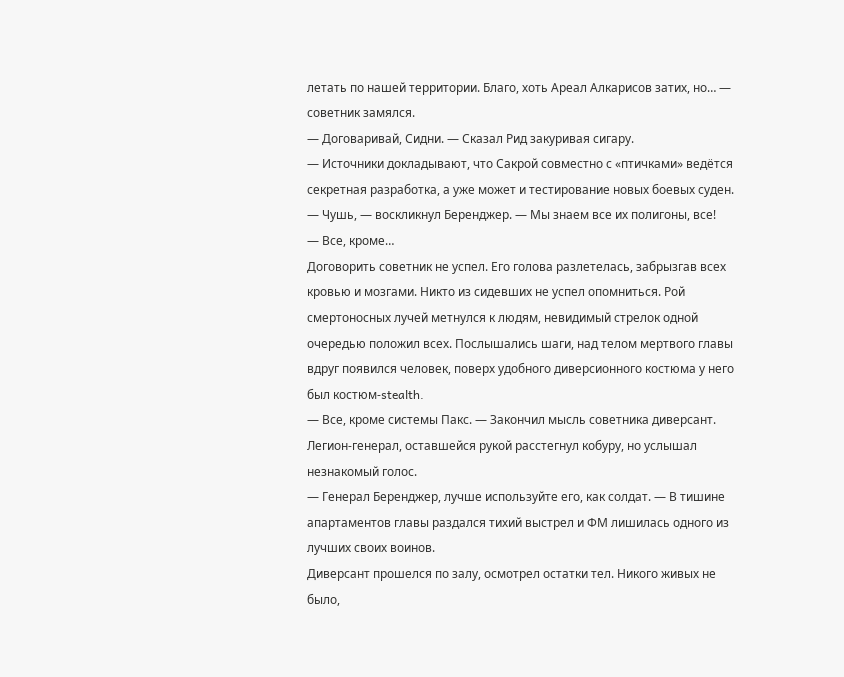летать по нашей территории. Благо, хоть Ареал Алкарисов затих, но… — советник замялся.
— Договаривай, Сидни. — Сказал Рид закуривая сигару.
— Источники докладывают, что Сакрой совместно с «птичками» ведётся секретная разработка, а уже может и тестирование новых боевых суден.
— Чушь, — воскликнул Беренджер. — Мы знаем все их полигоны, все!
— Все, кроме…
Договорить советник не успел. Его голова разлетелась, забрызгав всех кровью и мозгами. Никто из сидевших не успел опомниться. Рой смертоносных лучей метнулся к людям, невидимый стрелок одной очередью положил всех. Послышались шаги, над телом мертвого главы вдруг появился человек, поверх удобного диверсионного костюма у него был костюм-stealth.
— Все, кроме системы Пакс. — Закончил мысль советника диверсант.
Легион-генерал, оставшейся рукой расстегнул кобуру, но услышал незнакомый голос.
— Генерал Беренджер, лучше используйте его, как солдат. — В тишине апартаментов главы раздался тихий выстрел и ФМ лишилась одного из лучших своих воинов.
Диверсант прошелся по залу, осмотрел остатки тел. Никого живых не было,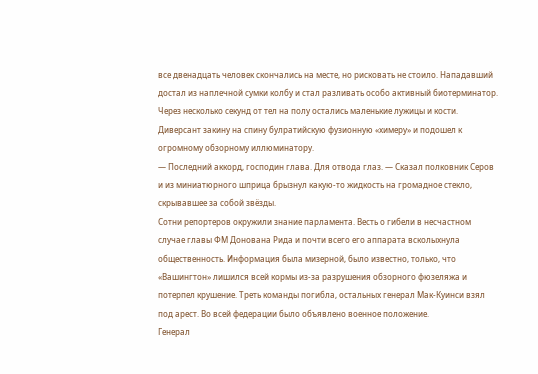все двенадцать человек скончались на месте, но рисковать не стоило. Нападавший достал из наплечной сумки колбу и стал разливать особо активный биотерминатор. Через несколько секунд от тел на полу остались маленькие лужицы и кости. Диверсант закину на спину булратийскую фузионную «химеру» и подошел к огромному обзорному иллюминатору.
— Последний аккорд, господин глава. Для отвода глаз. — Сказал полковник Серов и из миниатюрного шприца брызнул какую-то жидкость на громадное стекло, скрывавшее за собой звёзды.
Сотни репортеров окружили знание парламента. Весть о гибели в несчастном случае главы ФМ Донована Рида и почти всего его аппарата всколыхнула общественность. Информация была мизерной, было известно, только, что «Вашингтон» лишился всей кормы из-за разрушения обзорного фюзеляжа и потерпел крушение. Треть команды погибла, остальных генерал Мак-Куинси взял под арест. Во всей федерации было объявлено военное положение.
Генерал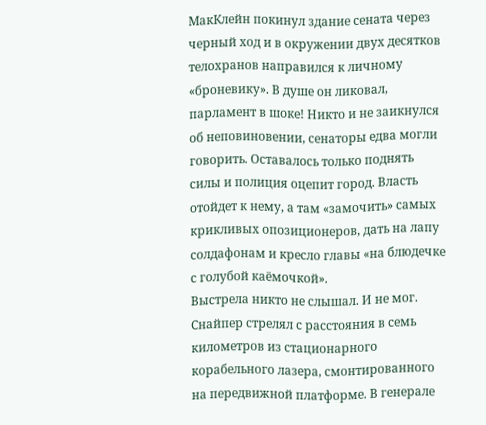МакКлейн покинул здание сената через черный ход и в окружении двух десятков телохранов направился к личному «броневику». В душе он ликовал, парламент в шоке! Никто и не заикнулся об неповиновении, сенаторы едва могли говорить. Оставалось только поднять силы и полиция оцепит город. Власть отойдет к нему, а там «замочить» самых крикливых опозиционеров, дать на лапу солдафонам и кресло главы «на блюдечке с голубой каёмочкой».
Выстрела никто не слышал. И не мог. Снайпер стрелял с расстояния в семь километров из стационарного корабельного лазера, смонтированного на передвижной платформе. В генерале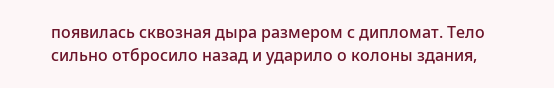появилась сквозная дыра размером с дипломат. Тело сильно отбросило назад и ударило о колоны здания,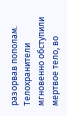разорвав пополам.
Телохранители мгновенно обступили мертвое тело, во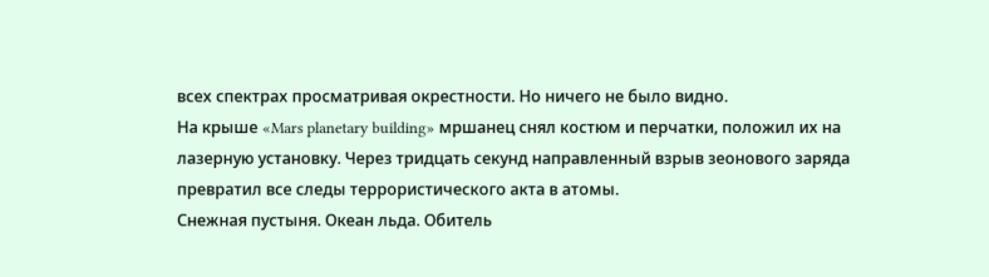всех спектрах просматривая окрестности. Но ничего не было видно.
На крыше «Mars planetary building» мршанец снял костюм и перчатки, положил их на лазерную установку. Через тридцать секунд направленный взрыв зеонового заряда превратил все следы террористического акта в атомы.
Снежная пустыня. Океан льда. Обитель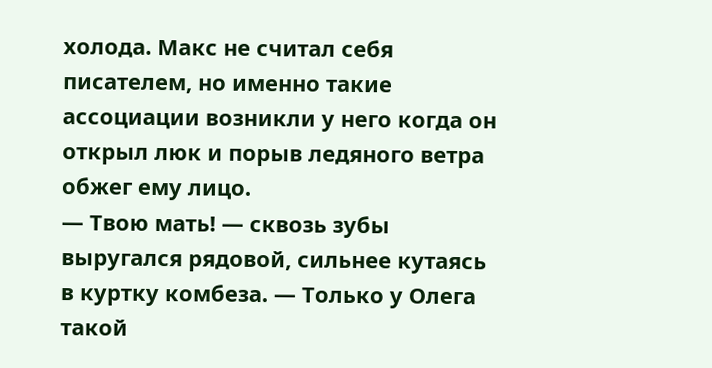холода. Макс не считал себя писателем, но именно такие ассоциации возникли у него когда он открыл люк и порыв ледяного ветра обжег ему лицо.
— Твою мать! — сквозь зубы выругался рядовой, сильнее кутаясь в куртку комбеза. — Только у Олега такой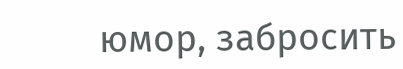юмор, забросить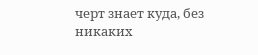черт знает куда, без никаких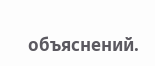объяснений.